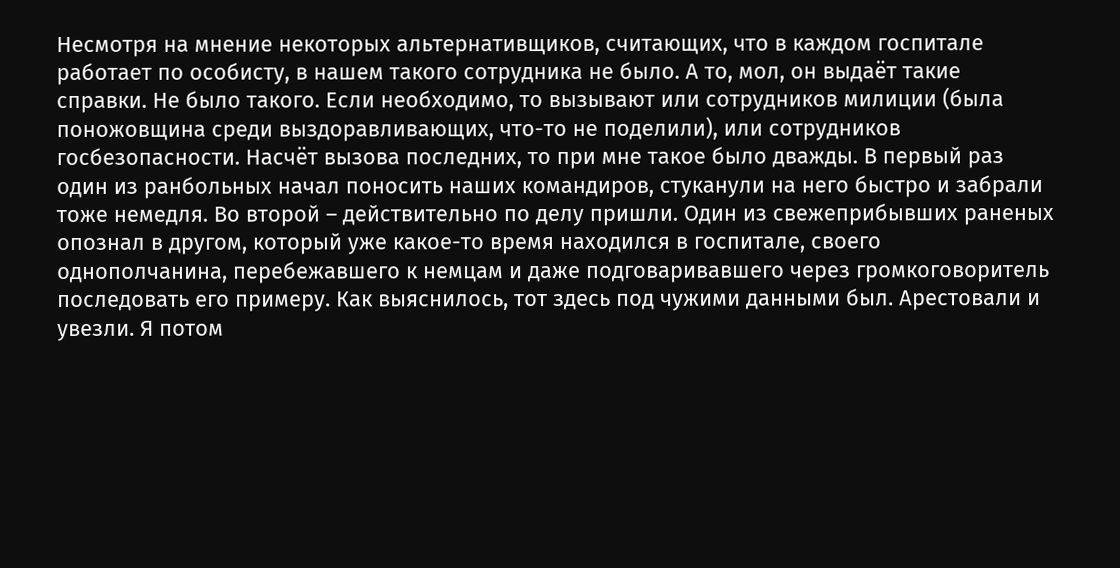Несмотря на мнение некоторых альтернативщиков, считающих, что в каждом госпитале работает по особисту, в нашем такого сотрудника не было. А то, мол, он выдаёт такие справки. Не было такого. Если необходимо, то вызывают или сотрудников милиции (была поножовщина среди выздоравливающих, что-то не поделили), или сотрудников госбезопасности. Насчёт вызова последних, то при мне такое было дважды. В первый раз один из ранбольных начал поносить наших командиров, стуканули на него быстро и забрали тоже немедля. Во второй – действительно по делу пришли. Один из свежеприбывших раненых опознал в другом, который уже какое-то время находился в госпитале, своего однополчанина, перебежавшего к немцам и даже подговаривавшего через громкоговоритель последовать его примеру. Как выяснилось, тот здесь под чужими данными был. Арестовали и увезли. Я потом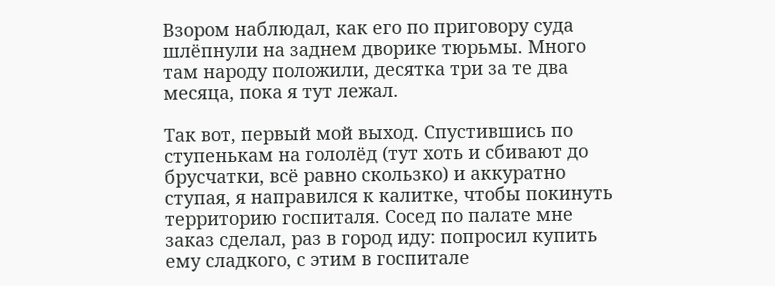Взором наблюдал, как его по приговору суда шлёпнули на заднем дворике тюрьмы. Много там народу положили, десятка три за те два месяца, пока я тут лежал.

Так вот, первый мой выход. Спустившись по ступенькам на гололёд (тут хоть и сбивают до брусчатки, всё равно скользко) и аккуратно ступая, я направился к калитке, чтобы покинуть территорию госпиталя. Сосед по палате мне заказ сделал, раз в город иду: попросил купить ему сладкого, с этим в госпитале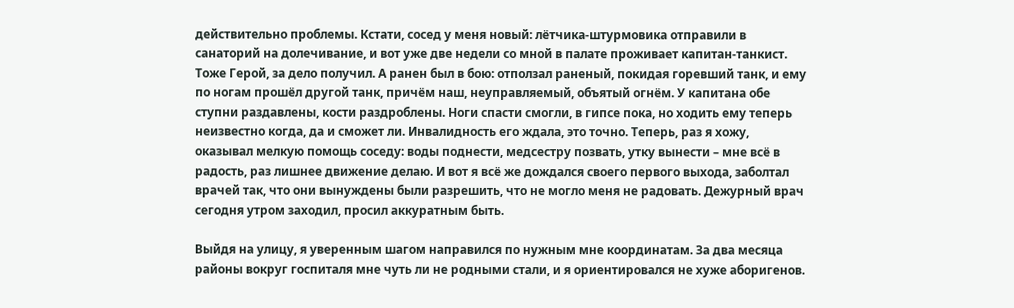действительно проблемы. Кстати, сосед у меня новый: лётчика-штурмовика отправили в санаторий на долечивание, и вот уже две недели со мной в палате проживает капитан-танкист. Тоже Герой, за дело получил. А ранен был в бою: отползал раненый, покидая горевший танк, и ему по ногам прошёл другой танк, причём наш, неуправляемый, объятый огнём. У капитана обе ступни раздавлены, кости раздроблены. Ноги спасти смогли, в гипсе пока, но ходить ему теперь неизвестно когда, да и сможет ли. Инвалидность его ждала, это точно. Теперь, раз я хожу, оказывал мелкую помощь соседу: воды поднести, медсестру позвать, утку вынести – мне всё в радость, раз лишнее движение делаю. И вот я всё же дождался своего первого выхода, заболтал врачей так, что они вынуждены были разрешить, что не могло меня не радовать. Дежурный врач сегодня утром заходил, просил аккуратным быть.

Выйдя на улицу, я уверенным шагом направился по нужным мне координатам. За два месяца районы вокруг госпиталя мне чуть ли не родными стали, и я ориентировался не хуже аборигенов.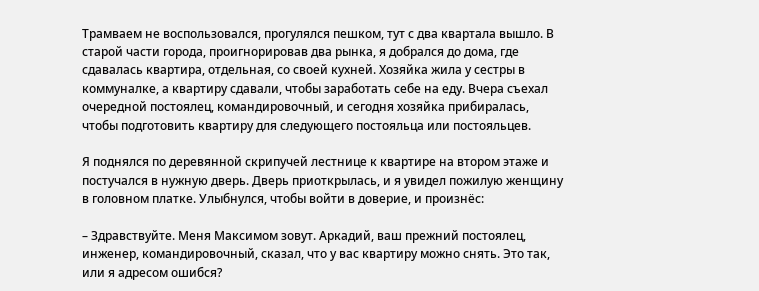Трамваем не воспользовался, прогулялся пешком, тут с два квартала вышло. В старой части города, проигнорировав два рынка, я добрался до дома, где сдавалась квартира, отдельная, со своей кухней. Хозяйка жила у сестры в коммуналке, а квартиру сдавали, чтобы заработать себе на еду. Вчера съехал очередной постоялец, командировочный, и сегодня хозяйка прибиралась, чтобы подготовить квартиру для следующего постояльца или постояльцев.

Я поднялся по деревянной скрипучей лестнице к квартире на втором этаже и постучался в нужную дверь. Дверь приоткрылась, и я увидел пожилую женщину в головном платке. Улыбнулся, чтобы войти в доверие, и произнёс:

– Здравствуйте. Меня Максимом зовут. Аркадий, ваш прежний постоялец, инженер, командировочный, сказал, что у вас квартиру можно снять. Это так, или я адресом ошибся?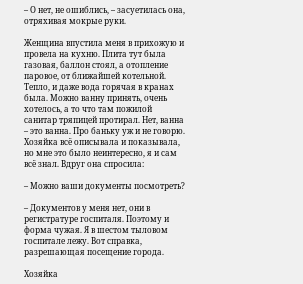– О нет, не ошиблись, – засуетилась она, отряхивая мокрые руки.

Женщина впустила меня в прихожую и провела на кухню. Плита тут была газовая, баллон стоял, а отопление паровое, от ближайшей котельной. Тепло, и даже вода горячая в кранах была. Можно ванну принять, очень хотелось, а то что там пожилой санитар тряпицей протирал. Нет, ванна – это ванна. Про баньку уж и не говорю. Хозяйка всё описывала и показывала, но мне это было неинтересно, я и сам всё знал. Вдруг она спросила:

– Можно ваши документы посмотреть?

– Документов у меня нет, они в регистратуре госпиталя. Поэтому и форма чужая. Я в шестом тыловом госпитале лежу. Вот справка, разрешающая посещение города.

Хозяйка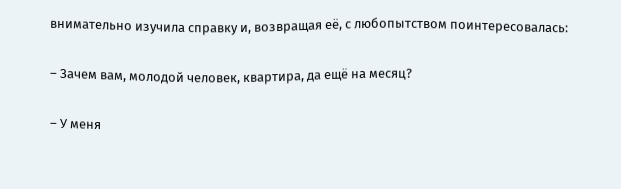внимательно изучила справку и, возвращая её, с любопытством поинтересовалась:

– Зачем вам, молодой человек, квартира, да ещё на месяц?

– У меня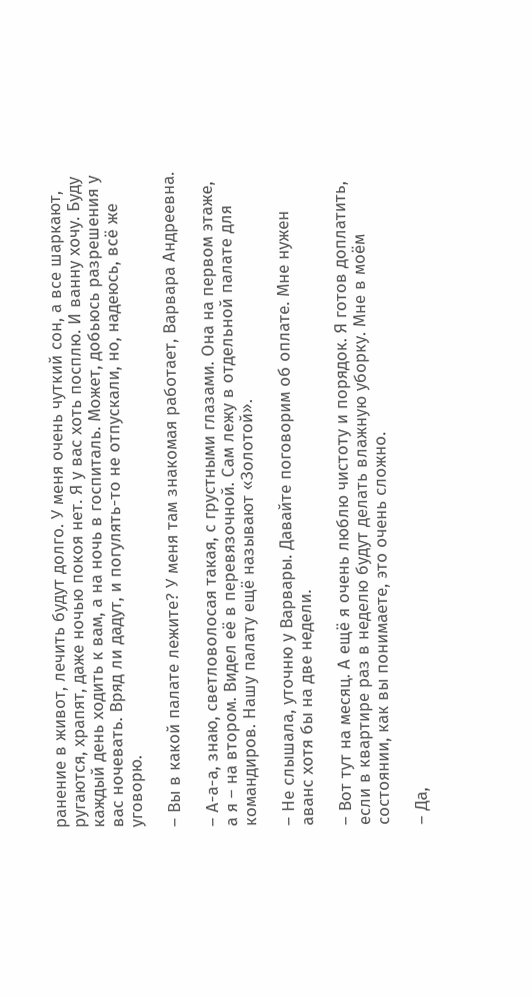ранение в живот, лечить будут долго. У меня очень чуткий сон, а все шаркают, ругаются, храпят, даже ночью покоя нет. Я у вас хоть посплю. И ванну хочу. Буду каждый день ходить к вам, а на ночь в госпиталь. Может, добьюсь разрешения у вас ночевать. Вряд ли дадут, и погулять-то не отпускали, но, надеюсь, всё же уговорю.

– Вы в какой палате лежите? У меня там знакомая работает, Варвара Андреевна.

– А-а-а, знаю, светловолосая такая, с грустными глазами. Она на первом этаже, а я – на втором. Видел её в перевязочной. Сам лежу в отдельной палате для командиров. Нашу палату ещё называют «Золотой».

– Не слышала, уточню у Варвары. Давайте поговорим об оплате. Мне нужен аванс хотя бы на две недели.

– Вот тут на месяц. А ещё я очень люблю чистоту и порядок. Я готов доплатить, если в квартире раз в неделю будут делать влажную уборку. Мне в моём состоянии, как вы понимаете, это очень сложно.

– Да,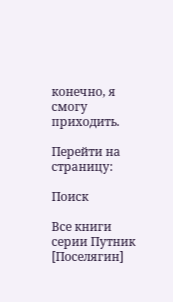конечно, я смогу приходить.

Перейти на страницу:

Поиск

Все книги серии Путник [Поселягин]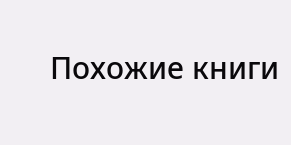Похожие книги